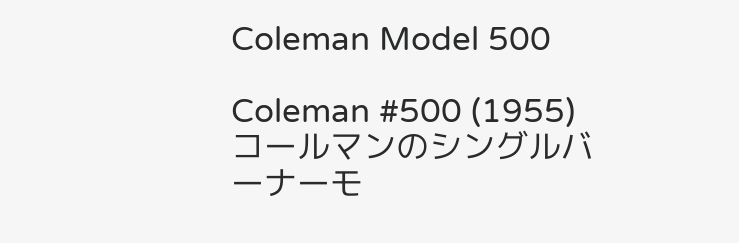Coleman Model 500

Coleman #500 (1955)
コールマンのシングルバーナーモ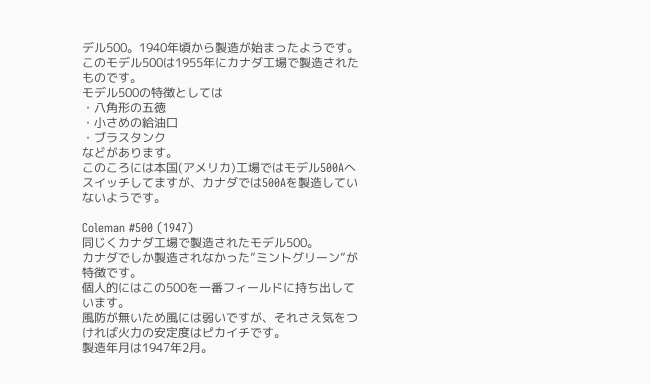デル500。1940年頃から製造が始まったようです。
このモデル500は1955年にカナダ工場で製造されたものです。
モデル500の特徴としては
・八角形の五徳
・小さめの給油口
・ブラスタンク
などがあります。
このころには本国(アメリカ)工場ではモデル500Aへスイッチしてますが、カナダでは500Aを製造していないようです。

Coleman #500 (1947)
同じくカナダ工場で製造されたモデル500。
カナダでしか製造されなかった”ミントグリーン”が特徴です。
個人的にはこの500を一番フィールドに持ち出しています。
風防が無いため風には弱いですが、それさえ気をつければ火力の安定度はピカイチです。
製造年月は1947年2月。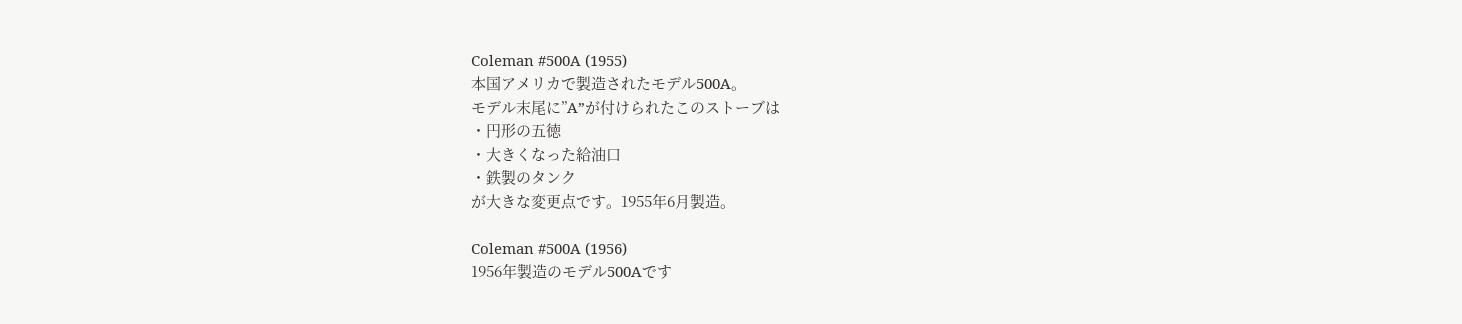Coleman #500A (1955)
本国アメリカで製造されたモデル500A。
モデル末尾に”A”が付けられたこのストーブは
・円形の五徳
・大きくなった給油口
・鉄製のタンク
が大きな変更点です。1955年6月製造。

Coleman #500A (1956)
1956年製造のモデル500Aです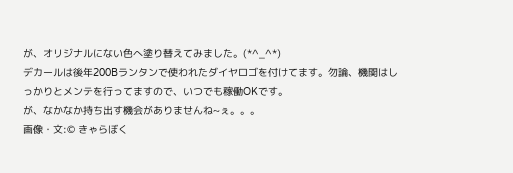が、オリジナルにない色へ塗り替えてみました。(*^_^*)
デカールは後年200Bランタンで使われたダイヤロゴを付けてます。勿論、機関はしっかりとメンテを行ってますので、いつでも稼働OKです。
が、なかなか持ち出す機会がありませんね~ぇ。。。
画像・文:© きゃらぼく